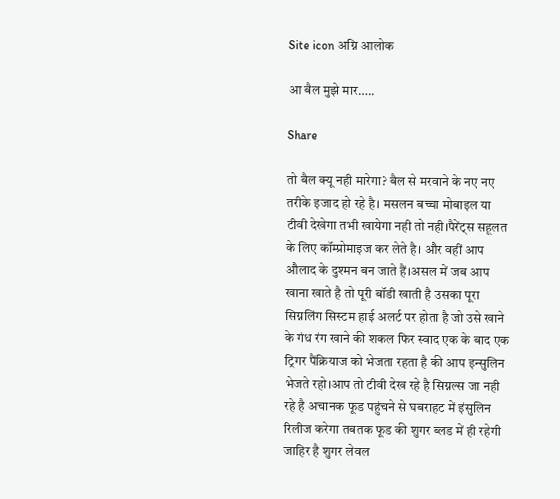Site icon अग्नि आलोक

आ बैल मुझे मार…..

Share

तो बैल क्यू नही मारेगा? बैल से मरवाने के नए नए तरीके इजाद हो रहे है। मसलन बच्चा मोबाइल या टीवी देखेगा तभी खायेगा नही तो नही।पैरेंट्स सहूलत के लिए कॉम्प्रोमाइज कर लेते है। और वहीं आप औलाद के दुश्मन बन जाते हैं।असल में जब आप खाना खाते है तो पूरी बॉडी खाती है उसका पूरा सिग्नलिंग सिस्टम हाई अलर्ट पर होता है जो उसे खाने के गंध रंग खाने की शकल फिर स्वाद एक के बाद एक ट्रिगर पैंक्रियाज को भेजता रहता है की आप इन्सुलिन भेजते रहो।आप तो टीवी देख रहे है सिग्नल्स जा नही रहे है अचानक फूड पहुंचने से घबराहट में इंसुलिन रिलीज करेगा तबतक फूड की शुगर ब्लड में ही रहेगी जाहिर है शुगर लेवल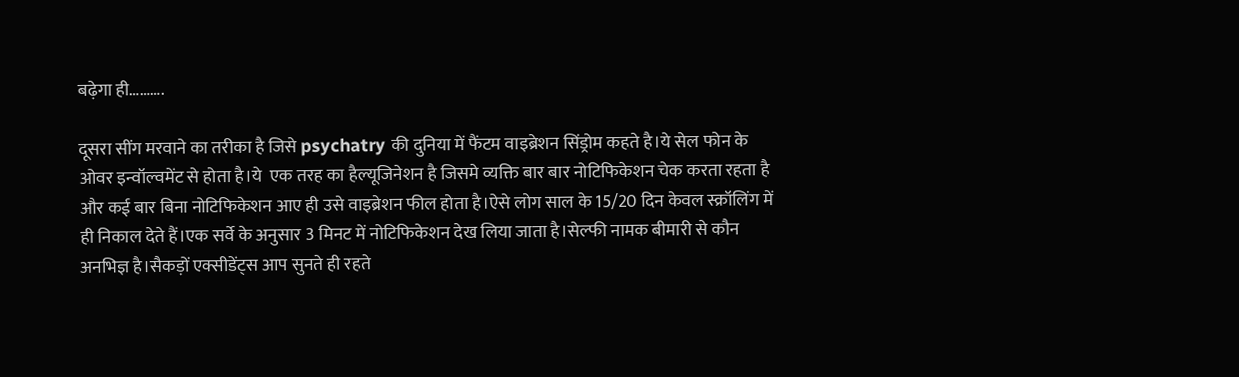बढ़ेगा ही……….

दूसरा सींग मरवाने का तरीका है जिसे psychatry की दुनिया में फैंटम वाइब्रेशन सिंड्रोम कहते है।ये सेल फोन के ओवर इन्वॉल्वमेंट से होता है।ये  एक तरह का हैल्यूजिनेशन है जिसमे व्यक्ति बार बार नोटिफिकेशन चेक करता रहता है और कई बार बिना नोटिफिकेशन आए ही उसे वाइब्रेशन फील होता है।ऐसे लोग साल के 15/20 दिन केवल स्क्रॉलिंग में ही निकाल देते हैं।एक सर्वे के अनुसार 3 मिनट में नोटिफिकेशन देख लिया जाता है।सेल्फी नामक बीमारी से कौन अनभिज्ञ है।सैकड़ों एक्सीडेंट्स आप सुनते ही रहते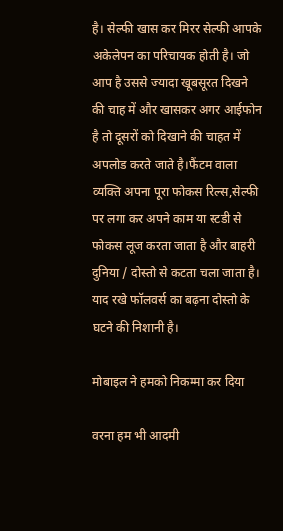है। सेल्फी खास कर मिरर सेल्फी आपके अकेलेपन का परिचायक होती है। जो आप है उससे ज्यादा खूबसूरत दिखने की चाह में और खासकर अगर आईफोन है तो दूसरों को दिखाने की चाहत में अपलोड करते जाते है।फैंटम वाला व्यक्ति अपना पूरा फोकस रिल्स,सेल्फी पर लगा कर अपने काम या स्टडी से फोकस लूज करता जाता है और बाहरी दुनिया / दोस्तो से कटता चला जाता है। याद रखे फॉलवर्स का बढ़ना दोस्तो के घटने की निशानी है।

मोबाइल ने हमको निकम्मा कर दिया

वरना हम भी आदमी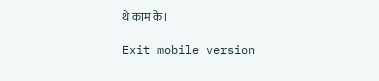थे काम के।

Exit mobile version